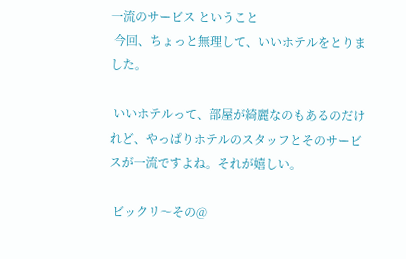一流のサービス ということ
 今回、ちょっと無理して、いいホテルをとりました。

 いいホテルって、部屋が綺麗なのもあるのだけれど、やっぱりホテルのスタッフとそのサービスが一流ですよね。それが嬉しい。

 ビックリ〜その@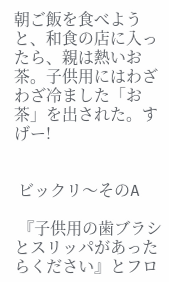朝ご飯を食べようと、和食の店に入ったら、親は熱いお茶。子供用にはわざわざ冷ました「お茶」を出された。すげー!


 ビックリ〜そのA

 『子供用の歯ブラシとスリッパがあったらください』とフロ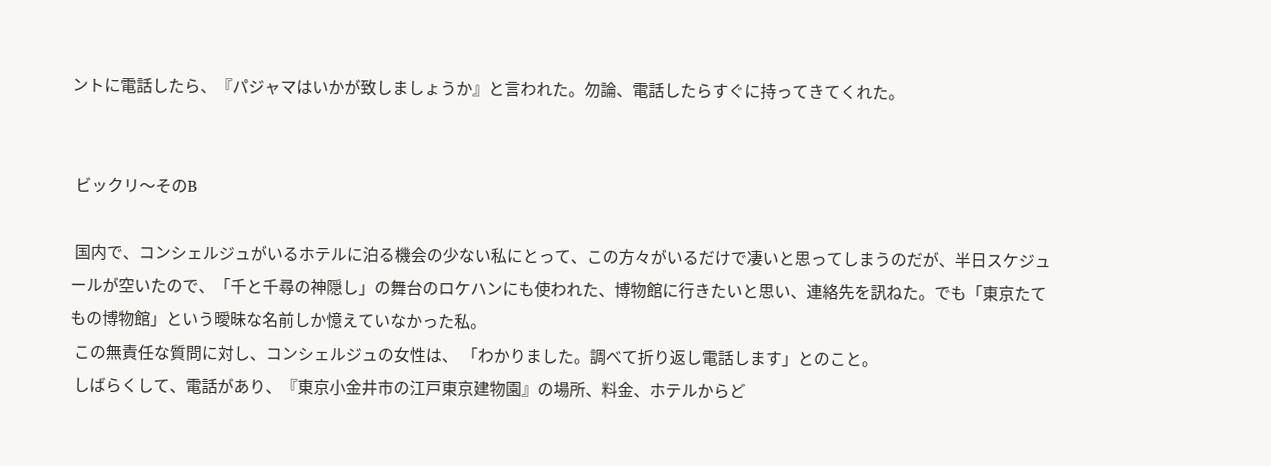ントに電話したら、『パジャマはいかが致しましょうか』と言われた。勿論、電話したらすぐに持ってきてくれた。


 ビックリ〜そのB

 国内で、コンシェルジュがいるホテルに泊る機会の少ない私にとって、この方々がいるだけで凄いと思ってしまうのだが、半日スケジュールが空いたので、「千と千尋の神隠し」の舞台のロケハンにも使われた、博物館に行きたいと思い、連絡先を訊ねた。でも「東京たてもの博物館」という曖昧な名前しか憶えていなかった私。
 この無責任な質問に対し、コンシェルジュの女性は、 「わかりました。調べて折り返し電話します」とのこと。
 しばらくして、電話があり、『東京小金井市の江戸東京建物園』の場所、料金、ホテルからど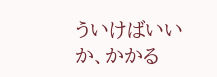ういけばいいか、かかる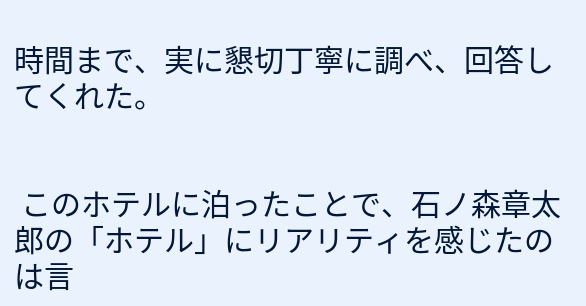時間まで、実に懇切丁寧に調べ、回答してくれた。


 このホテルに泊ったことで、石ノ森章太郎の「ホテル」にリアリティを感じたのは言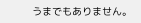うまでもありません。